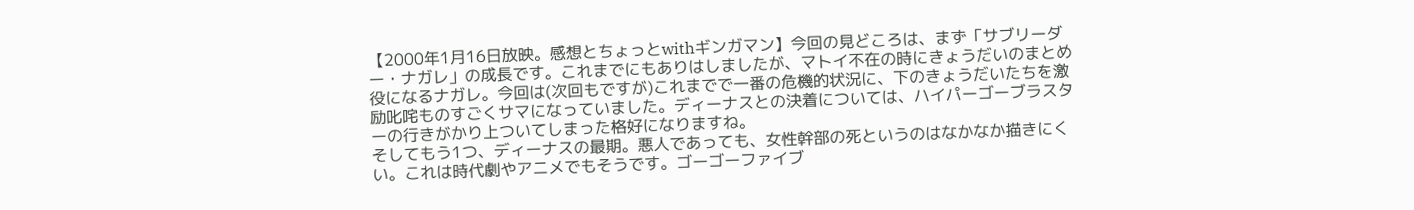【2000年1月16日放映。感想とちょっとwithギンガマン】今回の見どころは、まず「サブリーダー・ナガレ」の成長です。これまでにもありはしましたが、マトイ不在の時にきょうだいのまとめ役になるナガレ。今回は(次回もですが)これまでで一番の危機的状況に、下のきょうだいたちを激励叱咤ものすごくサマになっていました。ディーナスとの決着については、ハイパーゴーブラスターの行きがかり上ついてしまった格好になりますね。
そしてもう1つ、ディーナスの最期。悪人であっても、女性幹部の死というのはなかなか描きにくい。これは時代劇やアニメでもそうです。ゴーゴーファイブ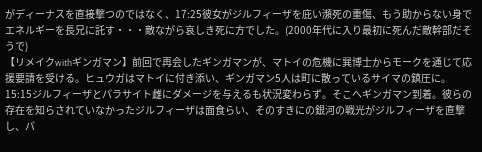がディーナスを直接撃つのではなく、17:25彼女がジルフィーザを庇い瀕死の重傷、もう助からない身でエネルギーを長兄に託す・・・敵ながら哀しき死に方でした。(2000年代に入り最初に死んだ敵幹部だそうで)
【リメイクwithギンガマン】前回で再会したギンガマンが、マトイの危機に巽博士からモークを通じて応援要請を受ける。ヒュウガはマトイに付き添い、ギンガマン5人は町に散っているサイマの鎮圧に。15:15ジルフィーザとパラサイト雌にダメージを与えるも状況変わらず。そこへギンガマン到着。彼らの存在を知らされていなかったジルフィーザは面食らい、そのすきにの銀河の戦光がジルフィーザを直撃し、パ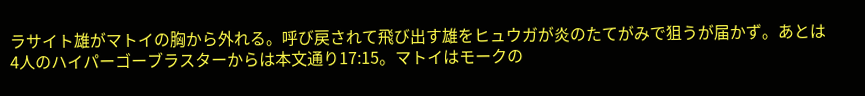ラサイト雄がマトイの胸から外れる。呼び戻されて飛び出す雄をヒュウガが炎のたてがみで狙うが届かず。あとは4人のハイパーゴーブラスターからは本文通り17:15。マトイはモークの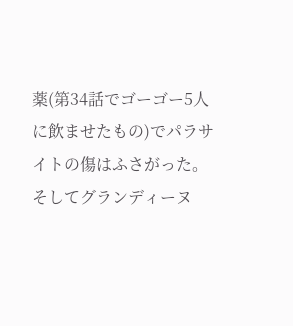薬(第34話でゴーゴー5人に飲ませたもの)でパラサイトの傷はふさがった。そしてグランディーヌ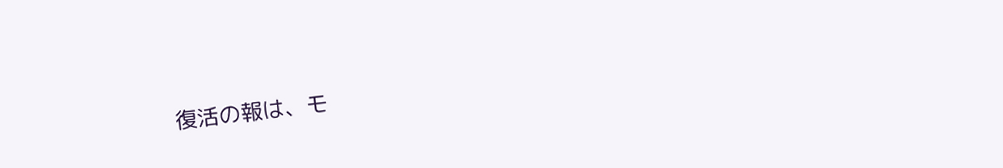復活の報は、モ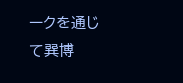ークを通じて巽博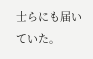士らにも届いていた。